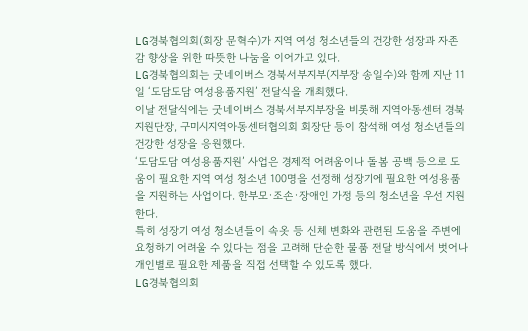LG경북협의회(회장 문혁수)가 지역 여성 청소년들의 건강한 성장과 자존감 향상을 위한 따뜻한 나눔을 이어가고 있다.
LG경북협의회는 굿네이버스 경북서부지부(지부장 송일수)와 함께 지난 11일 ‘도담도담 여성용품지원’ 전달식을 개최했다.
이날 전달식에는 굿네이버스 경북서부지부장을 비롯해 지역아동센터 경북지원단장, 구미시지역아동센터협의회 회장단 등이 참석해 여성 청소년들의 건강한 성장을 응원했다.
‘도담도담 여성용품지원’ 사업은 경제적 어려움이나 돌봄 공백 등으로 도움이 필요한 지역 여성 청소년 100명을 선정해 성장기에 필요한 여성용품을 지원하는 사업이다. 한부모·조손·장애인 가정 등의 청소년을 우선 지원한다.
특히 성장기 여성 청소년들이 속옷 등 신체 변화와 관련된 도움을 주변에 요청하기 어려울 수 있다는 점을 고려해 단순한 물품 전달 방식에서 벗어나 개인별로 필요한 제품을 직접 선택할 수 있도록 했다.
LG경북협의회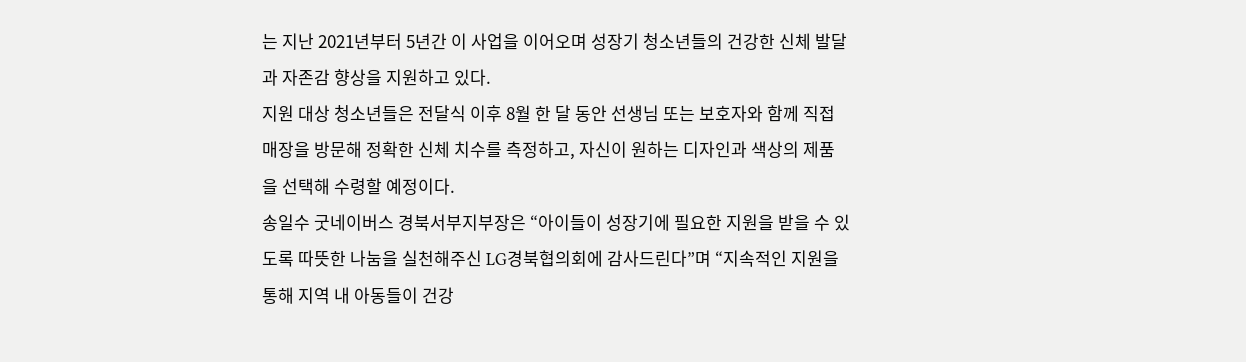는 지난 2021년부터 5년간 이 사업을 이어오며 성장기 청소년들의 건강한 신체 발달과 자존감 향상을 지원하고 있다.
지원 대상 청소년들은 전달식 이후 8월 한 달 동안 선생님 또는 보호자와 함께 직접 매장을 방문해 정확한 신체 치수를 측정하고, 자신이 원하는 디자인과 색상의 제품을 선택해 수령할 예정이다.
송일수 굿네이버스 경북서부지부장은 “아이들이 성장기에 필요한 지원을 받을 수 있도록 따뜻한 나눔을 실천해주신 LG경북협의회에 감사드린다”며 “지속적인 지원을 통해 지역 내 아동들이 건강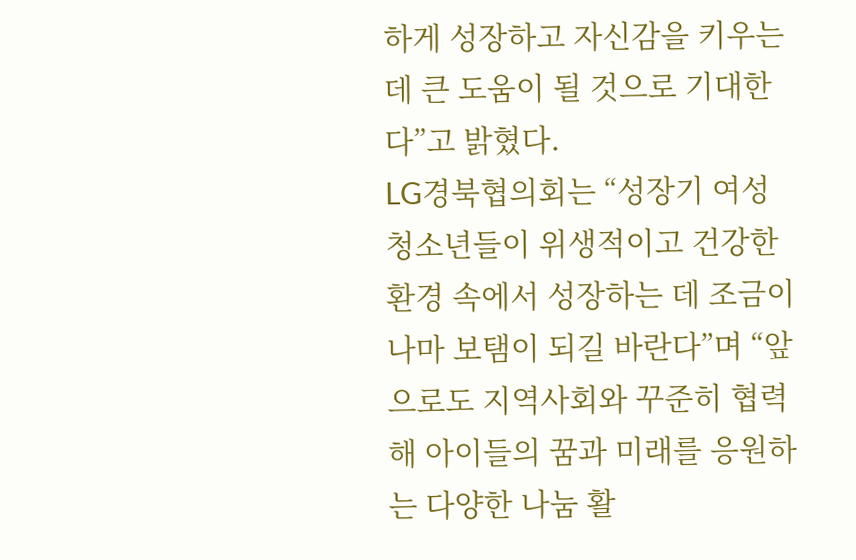하게 성장하고 자신감을 키우는 데 큰 도움이 될 것으로 기대한다”고 밝혔다.
LG경북협의회는 “성장기 여성 청소년들이 위생적이고 건강한 환경 속에서 성장하는 데 조금이나마 보탬이 되길 바란다”며 “앞으로도 지역사회와 꾸준히 협력해 아이들의 꿈과 미래를 응원하는 다양한 나눔 활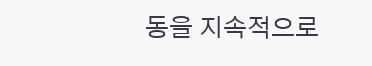동을 지속적으로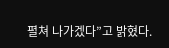펼쳐 나가겠다”고 밝혔다.